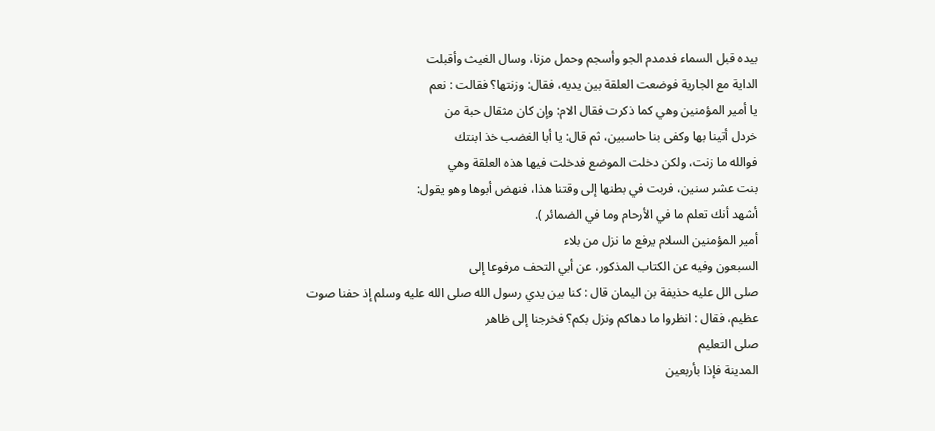بيده قبل السماء فدمدم الجو وأسجم وحمل مزنا، وسال الغيث وأقبلت
الداية مع الجارية فوضعت العلقة بين يديه، فقال: وزنتها؟ فقالت : نعم
يا أمير المؤمنين وهي كما ذكرت فقال الام: وإن كان مثقال حبة من
خردل أتينا بها وكفى بنا حاسبين، ثم قال: يا أبا الغضب خذ ابنتك
فوالله ما زنت، ولكن دخلت الموضع فدخلت فيها هذه العلقة وهي
بنت عشر سنين، فربت في بطنها إلى وقتنا هذا، فنهض أبوها وهو يقول:
أشهد أنك تعلم ما في الأرحام وما في الضمائر ).
أمير المؤمنين السلام يرفع ما نزل من بلاء
السبعون وفيه عن الكتاب المذكور، عن أبي التحف مرفوعا إلى
صلى الل عليه حذيفة بن اليمان قال : كنا بين يدي رسول الله صلى الله عليه وسلم إذ حفنا صوت
عظیم، فقال : انظروا ما دهاكم ونزل بكم؟ فخرجنا إلى ظاهر
صلى التعليم
المدينة فإذا بأربعين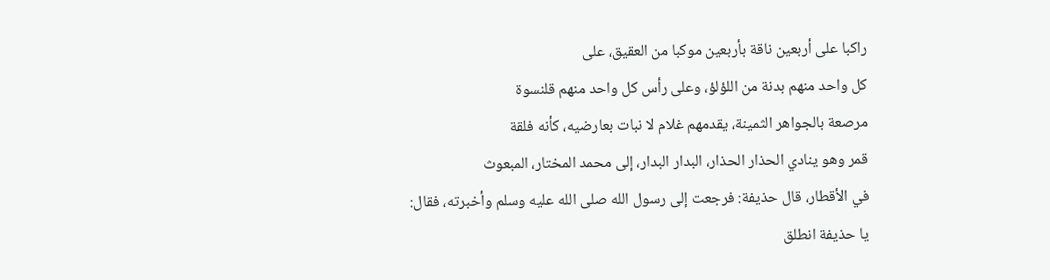راكبا على أربعين ناقة بأربعين موكبا من العقيق، على
كل واحد منهم بدنة من اللؤلؤ، وعلى رأس كل واحد منهم قلنسوة
مرصعة بالجواهر الثمينة، يقدمهم غلام لا نبات بعارضيه، كأنه فلقة
قمر وهو ينادي الحذار الحذار، البدار البدار، إلى محمد المختار، المبعوث
في الأقطار، قال حذيفة: فرجعت إلى رسول الله صلى الله عليه وسلم وأخبرته، فقال:
يا حذيفة انطلق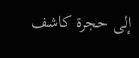إلى حجرة كاشف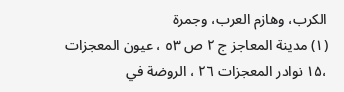الكرب، وهازم العرب، وجمرة
(۱) مدينة المعاجز ج ۲ ص ٥٣ ، عيون المعجزات ،۱۵ نوادر المعجزات ٢٦ ، الروضة في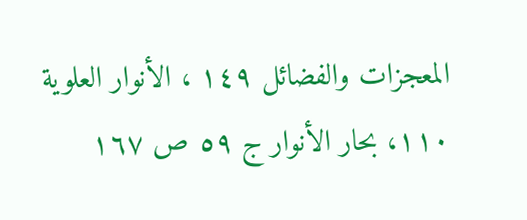المعجزات والفضائل ١٤٩ ، الأنوار العلوية
۱۱۰، بحار الأنوار ج ٥٩ ص ١٦٧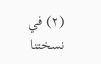(۲) في نسختنا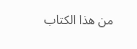من هذا الكتاب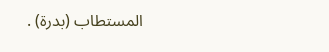المستطاب (بدرة) .